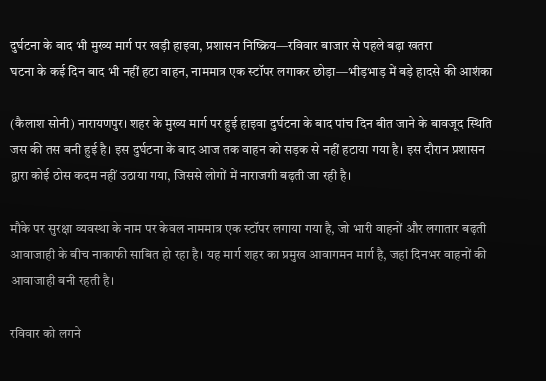दुर्घटना के बाद भी मुख्य मार्ग पर खड़ी हाइवा, प्रशासन निष्क्रिय—रविवार बाजार से पहले बढ़ा खतरा
घटना के कई दिन बाद भी नहीं हटा वाहन, नाममात्र एक स्टॉपर लगाकर छोड़ा—भीड़भाड़ में बड़े हादसे की आशंका

(कैलाश सोनी) नारायणपुर। शहर के मुख्य मार्ग पर हुई हाइवा दुर्घटना के बाद पांच दिन बीत जाने के बावजूद स्थिति जस की तस बनी हुई है। इस दुर्घटना के बाद आज तक वाहन को सड़क से नहीं हटाया गया है। इस दौरान प्रशासन द्वारा कोई ठोस कदम नहीं उठाया गया, जिससे लोगों में नाराजगी बढ़ती जा रही है।

मौके पर सुरक्षा व्यवस्था के नाम पर केवल नाममात्र एक स्टॉपर लगाया गया है, जो भारी वाहनों और लगातार बढ़ती आवाजाही के बीच नाकाफी साबित हो रहा है। यह मार्ग शहर का प्रमुख आवागमन मार्ग है, जहां दिनभर वाहनों की आवाजाही बनी रहती है।

रविवार को लगने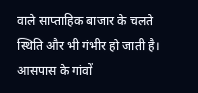वाले साप्ताहिक बाजार के चलते स्थिति और भी गंभीर हो जाती है। आसपास के गांवों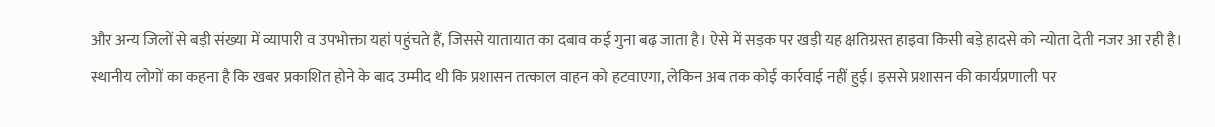और अन्य जिलों से बड़ी संख्या में व्यापारी व उपभोक्ता यहां पहुंचते हैं, जिससे यातायात का दबाव कई गुना बढ़ जाता है। ऐसे में सड़क पर खड़ी यह क्षतिग्रस्त हाइवा किसी बड़े हादसे को न्योता देती नजर आ रही है।
स्थानीय लोगों का कहना है कि खबर प्रकाशित होने के बाद उम्मीद थी कि प्रशासन तत्काल वाहन को हटवाएगा, लेकिन अब तक कोई कार्रवाई नहीं हुई। इससे प्रशासन की कार्यप्रणाली पर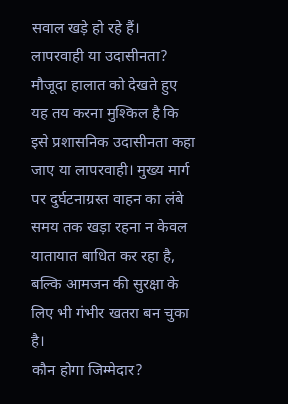सवाल खड़े हो रहे हैं।
लापरवाही या उदासीनता?
मौजूदा हालात को देखते हुए यह तय करना मुश्किल है कि इसे प्रशासनिक उदासीनता कहा जाए या लापरवाही। मुख्य मार्ग पर दुर्घटनाग्रस्त वाहन का लंबे समय तक खड़ा रहना न केवल यातायात बाधित कर रहा है, बल्कि आमजन की सुरक्षा के लिए भी गंभीर खतरा बन चुका है।
कौन होगा जिम्मेदार?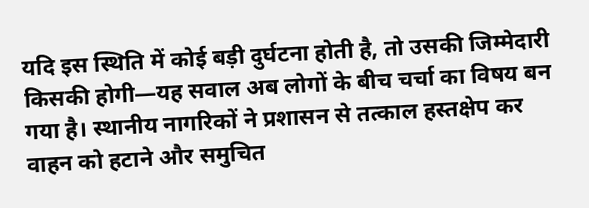यदि इस स्थिति में कोई बड़ी दुर्घटना होती है, तो उसकी जिम्मेदारी किसकी होगी—यह सवाल अब लोगों के बीच चर्चा का विषय बन गया है। स्थानीय नागरिकों ने प्रशासन से तत्काल हस्तक्षेप कर वाहन को हटाने और समुचित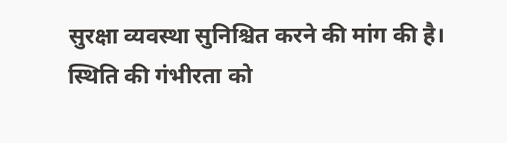सुरक्षा व्यवस्था सुनिश्चित करने की मांग की है।
स्थिति की गंभीरता को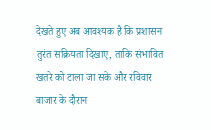देखते हुए अब आवश्यक है कि प्रशासन तुरंत सक्रियता दिखाए, ताकि संभावित खतरे को टाला जा सके और रविवार बाजार के दौरान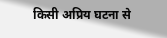किसी अप्रिय घटना से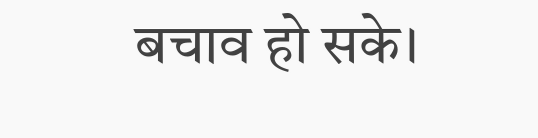बचाव हो सके।